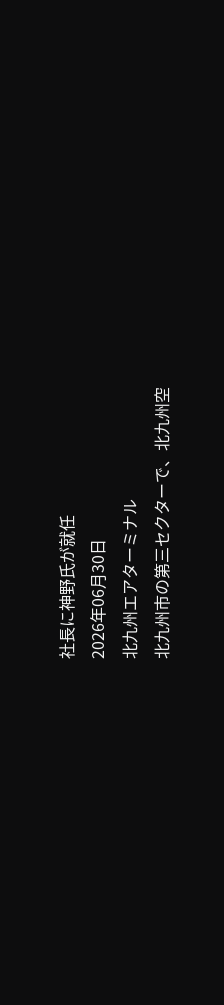社長に神野氏が就任
2026年06月30日
北九州エアターミナル
北九州市の第三セクターで、北九州空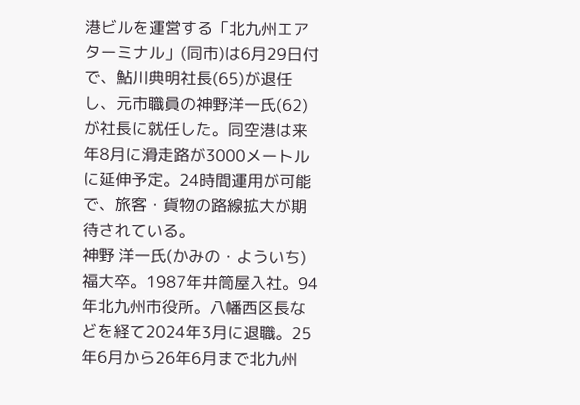港ビルを運営する「北九州エアターミナル」(同市)は6月29日付で、鮎川典明社長(65)が退任し、元市職員の神野洋一氏(62)が社長に就任した。同空港は来年8月に滑走路が3000メートルに延伸予定。24時間運用が可能で、旅客・貨物の路線拡大が期待されている。
神野 洋一氏(かみの・よういち)福大卒。1987年井筒屋入社。94年北九州市役所。八幡西区長などを経て2024年3月に退職。25年6月から26年6月まで北九州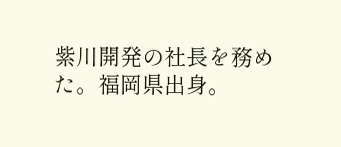紫川開発の社長を務めた。福岡県出身。